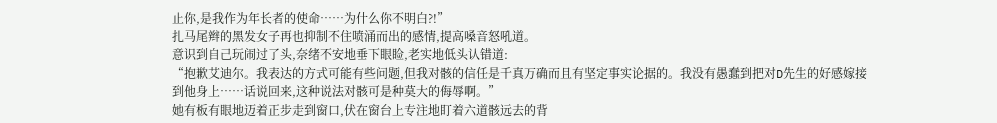止你,是我作为年长者的使命……为什么你不明白?!”
扎马尾辫的黑发女子再也抑制不住喷涌而出的感情,提高嗓音怒吼道。
意识到自己玩闹过了头,奈绪不安地垂下眼睑,老实地低头认错道:
“抱歉艾迪尔。我表达的方式可能有些问题,但我对骸的信任是千真万确而且有坚定事实论据的。我没有愚蠢到把对D先生的好感嫁接到他身上……话说回来,这种说法对骸可是种莫大的侮辱啊。”
她有板有眼地迈着正步走到窗口,伏在窗台上专注地盯着六道骸远去的背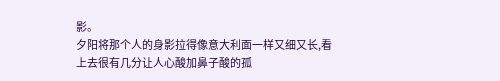影。
夕阳将那个人的身影拉得像意大利面一样又细又长,看上去很有几分让人心酸加鼻子酸的孤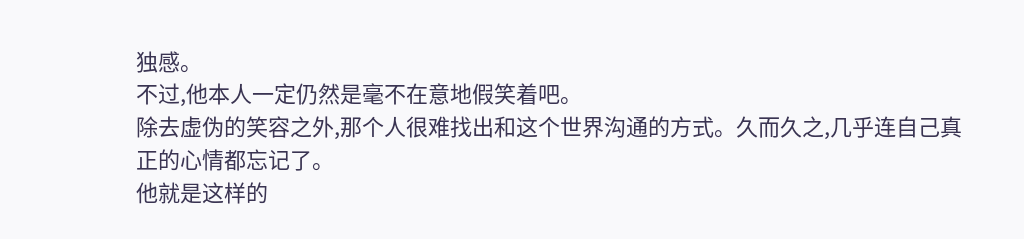独感。
不过,他本人一定仍然是毫不在意地假笑着吧。
除去虚伪的笑容之外,那个人很难找出和这个世界沟通的方式。久而久之,几乎连自己真正的心情都忘记了。
他就是这样的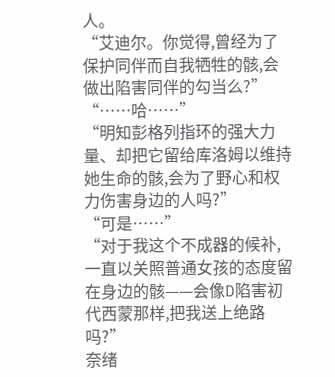人。
“艾迪尔。你觉得,曾经为了保护同伴而自我牺牲的骸,会做出陷害同伴的勾当么?”
“……哈……”
“明知彭格列指环的强大力量、却把它留给库洛姆以维持她生命的骸,会为了野心和权力伤害身边的人吗?”
“可是……”
“对于我这个不成器的候补,一直以关照普通女孩的态度留在身边的骸——会像D陷害初代西蒙那样,把我送上绝路吗?”
奈绪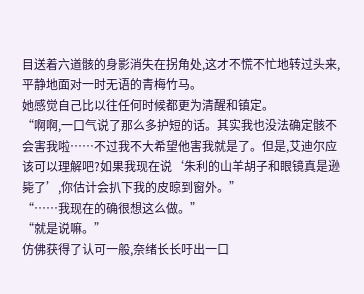目送着六道骸的身影消失在拐角处,这才不慌不忙地转过头来,平静地面对一时无语的青梅竹马。
她感觉自己比以往任何时候都更为清醒和镇定。
“啊啊,一口气说了那么多护短的话。其实我也没法确定骸不会害我啦……不过我不大希望他害我就是了。但是,艾迪尔应该可以理解吧?如果我现在说‘朱利的山羊胡子和眼镜真是逊毙了’,你估计会扒下我的皮晾到窗外。”
“……我现在的确很想这么做。”
“就是说嘛。”
仿佛获得了认可一般,奈绪长长吁出一口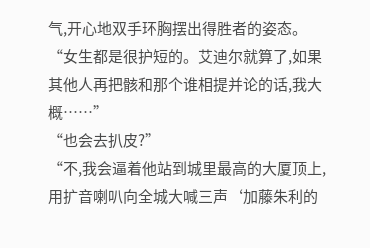气,开心地双手环胸摆出得胜者的姿态。
“女生都是很护短的。艾迪尔就算了,如果其他人再把骸和那个谁相提并论的话,我大概……”
“也会去扒皮?”
“不,我会逼着他站到城里最高的大厦顶上,用扩音喇叭向全城大喊三声‘加藤朱利的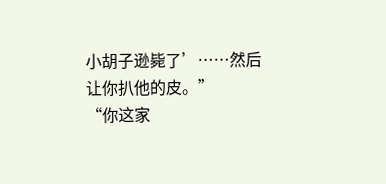小胡子逊毙了’……然后让你扒他的皮。”
“你这家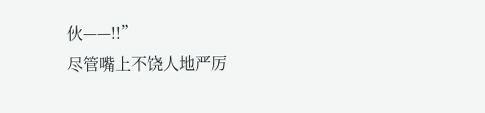伙——!!”
尽管嘴上不饶人地严厉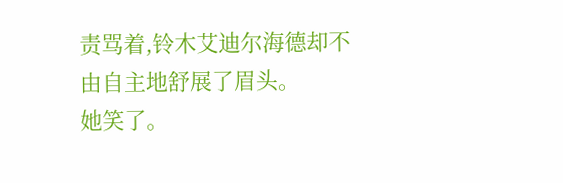责骂着,铃木艾迪尔海德却不由自主地舒展了眉头。
她笑了。